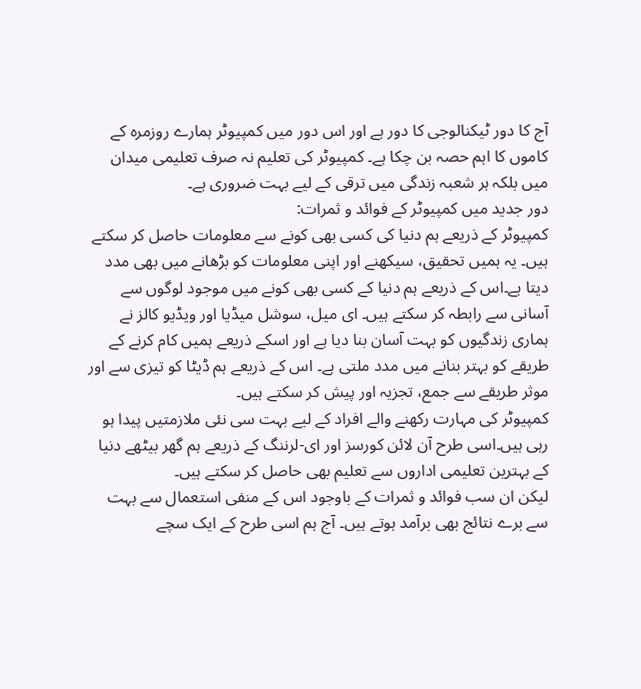آج کا دور ٹیکنالوجی کا دور ہے اور اس دور میں کمپیوٹر ہمارے روزمرہ کے کاموں کا اہم حصہ بن چکا ہے۔ کمپیوٹر کی تعلیم نہ صرف تعلیمی میدان میں بلکہ ہر شعبہ زندگی میں ترقی کے لیے بہت ضروری ہے۔
دور جدید میں کمپیوٹر کے فوائد و ثمرات:
کمپیوٹر کے ذریعے ہم دنیا کی کسی بھی کونے سے معلومات حاصل کر سکتے ہیں۔ یہ ہمیں تحقیق، سیکھنے اور اپنی معلومات کو بڑھانے میں بھی مدد دیتا ہے۔اس کے ذریعے ہم دنیا کے کسی بھی کونے میں موجود لوگوں سے آسانی سے رابطہ کر سکتے ہیں۔ ای میل، سوشل میڈیا اور ویڈیو کالز نے ہماری زندگیوں کو بہت آسان بنا دیا ہے اور اسکے ذریعے ہمیں کام کرنے کے طریقے کو بہتر بنانے میں مدد ملتی ہے۔ اس کے ذریعے ہم ڈیٹا کو تیزی سے اور موثر طریقے سے جمع، تجزیہ اور پیش کر سکتے ہیں۔
کمپیوٹر کی مہارت رکھنے والے افراد کے لیے بہت سی نئی ملازمتیں پیدا ہو رہی ہیں۔اسی طرح آن لائن کورسز اور ای-لرننگ کے ذریعے ہم گھر بیٹھے دنیا کے بہترین تعلیمی اداروں سے تعلیم بھی حاصل کر سکتے ہیں۔
لیکن ان سب فوائد و ثمرات کے باوجود اس کے منفی استعمال سے بہت سے برے نتائج بھی برآمد ہوتے ہیں۔ آج ہم اسی طرح کے ایک سچے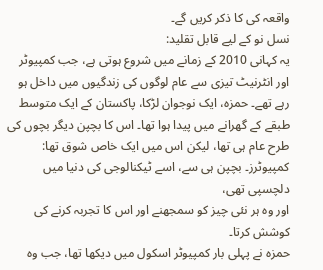واقعہ کی کا ذکر کریں گے۔
نسل نو کے لیے قابل تقلید:
یہ کہانی 2010 کے زمانے میں شروع ہوتی ہے، جب کمپیوٹر اور انٹرنیٹ تیزی سے عام لوگوں کی زندگیوں میں داخل ہو رہے تھے۔ حمزہ، ایک نوجوان لڑکا، پاکستان کے ایک متوسط طبقے کے گھرانے میں پیدا ہوا تھا۔ اس کا بچپن دیگر بچوں کی طرح عام ہی تھا، لیکن اس میں ایک خاص شوق تھا: کمپیوٹرز۔ بچپن ہی سے، اسے ٹیکنالوجی کی دنیا میں دلچسپی تھی،
اور وہ ہر نئی چیز کو سمجھنے اور اس کا تجربہ کرنے کی کوشش کرتا۔
حمزہ نے پہلی بار کمپیوٹر اسکول میں دیکھا تھا، جب وہ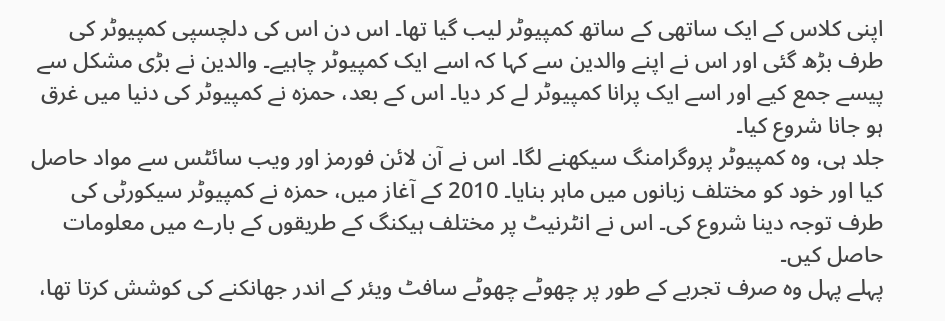اپنی کلاس کے ایک ساتھی کے ساتھ کمپیوٹر لیب گیا تھا۔ اس دن اس کی دلچسپی کمپیوٹر کی طرف بڑھ گئی اور اس نے اپنے والدین سے کہا کہ اسے ایک کمپیوٹر چاہیے۔ والدین نے بڑی مشکل سے پیسے جمع کیے اور اسے ایک پرانا کمپیوٹر لے کر دیا۔ اس کے بعد، حمزہ نے کمپیوٹر کی دنیا میں غرق ہو جانا شروع کیا۔
جلد ہی، وہ کمپیوٹر پروگرامنگ سیکھنے لگا۔ اس نے آن لائن فورمز اور ویب سائٹس سے مواد حاصل کیا اور خود کو مختلف زبانوں میں ماہر بنایا۔ 2010 کے آغاز میں، حمزہ نے کمپیوٹر سیکورٹی کی طرف توجہ دینا شروع کی۔ اس نے انٹرنیٹ پر مختلف ہیکنگ کے طریقوں کے بارے میں معلومات حاصل کیں۔
پہلے پہل وہ صرف تجربے کے طور پر چھوٹے چھوٹے سافٹ ویئر کے اندر جھانکنے کی کوشش کرتا تھا،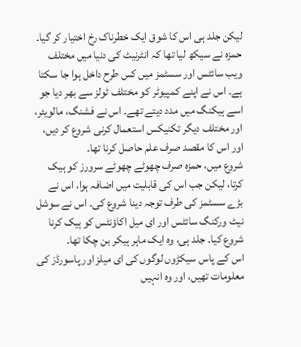لیکن جلد ہی اس کا شوق ایک خطرناک رخ اختیار کر گیا۔
حمزہ نے سیکھ لیا تھا کہ انٹرنیٹ کی دنیا میں مختلف ویب سائٹس اور سسٹمز میں کس طرح داخل ہوا جا سکتا ہے۔ اس نے اپنے کمپیوٹر کو مختلف ٹولز سے بھر دیا جو اسے ہیکنگ میں مدد دیتے تھے۔ اس نے فشنگ، مالویئر، اور مختلف دیگر تکنیکس استعمال کرنی شروع کر دیں، اور اس کا مقصد صرف علم حاصل کرنا تھا۔
شروع میں، حمزہ صرف چھوٹے چھوٹے سرورز کو ہیک کرتا، لیکن جب اس کی قابلیت میں اضافہ ہوا، اس نے بڑے سسٹمز کی طرف توجہ دینا شروع کی۔ اس نے سوشل نیٹ ورکنگ سائٹس اور ای میل اکاؤنٹس کو ہیک کرنا شروع کیا۔ جلد ہی، وہ ایک ماہر ہیکر بن چکا تھا۔
اس کے پاس سیکڑوں لوگوں کی ای میلز اور پاسورڈز کی معلومات تھیں، اور وہ انہیں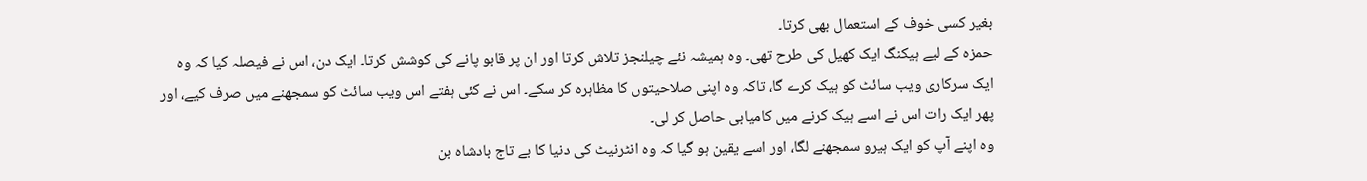بغیر کسی خوف کے استعمال بھی کرتا۔
حمزہ کے لیے ہیکنگ ایک کھیل کی طرح تھی۔ وہ ہمیشہ نئے چیلنجز تلاش کرتا اور ان پر قابو پانے کی کوشش کرتا۔ ایک دن، اس نے فیصلہ کیا کہ وہ ایک سرکاری ویب سائٹ کو ہیک کرے گا، تاکہ وہ اپنی صلاحیتوں کا مظاہرہ کر سکے۔ اس نے کئی ہفتے اس ویب سائٹ کو سمجھنے میں صرف کیے، اور پھر ایک رات اس نے اسے ہیک کرنے میں کامیابی حاصل کر لی۔
وہ اپنے آپ کو ایک ہیرو سمجھنے لگا، اور اسے یقین ہو گیا کہ وہ انٹرنیٹ کی دنیا کا بے تاج بادشاہ بن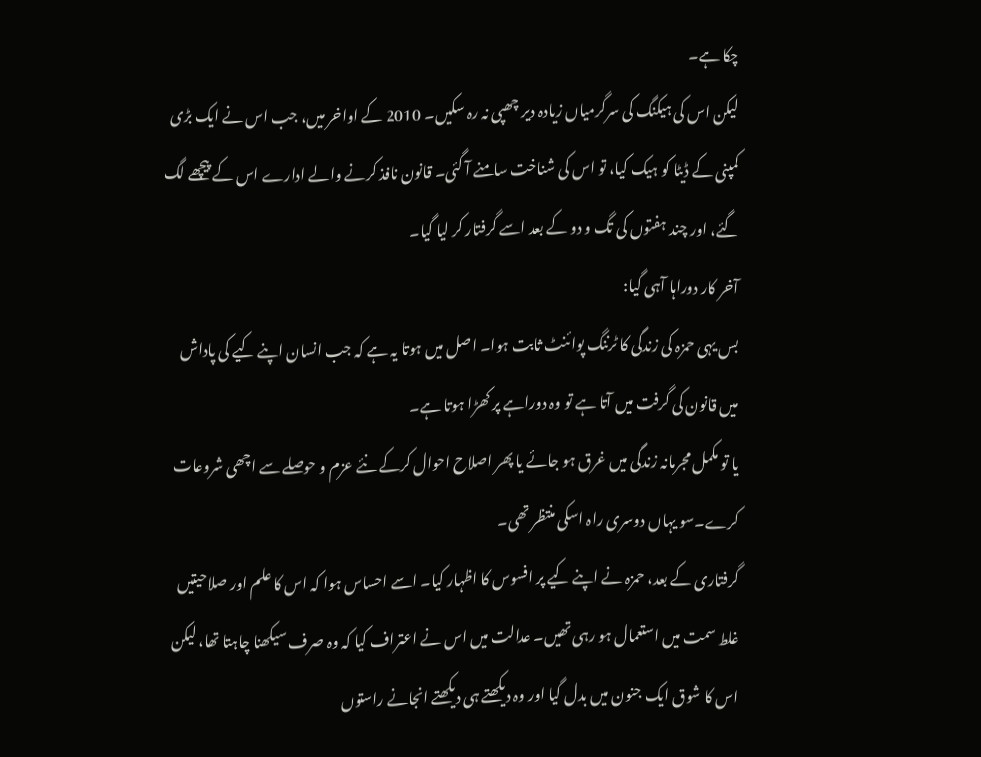چکا ہے۔
لیکن اس کی ہیکنگ کی سرگرمیاں زیادہ دیر چھپی نہ رہ سکیں۔ 2010 کے اواخر میں، جب اس نے ایک بڑی کمپنی کے ڈیٹا کو ہیک کیا، تو اس کی شناخت سامنے آ گئی۔ قانون نافذ کرنے والے ادارے اس کے پیچھے لگ گئے، اور چند ہفتوں کی تگ و دو کے بعد اسے گرفتار کر لیا گیا۔
آخر کار دوراہا آہی گیا:
بس یہی حمزہ کی زندگی کا ٹرننگ پوائنٹ ثابت ہوا۔ اصل میں ہوتا یہ ہے کہ جب انسان اپنے کیے کی پاداش میں قانون کی گرفت میں آتا ہے تو وہ دوراہے پر کھڑا ہوتا ہے۔
یا تو مکمل مجرمانہ زندگی میں غرق ہو جائے یا پھر اصلاح احوال کرکے نئے عزم و حوصلے سے اچھی شروعات کرے۔سو یہاں دوسری راہ اسکی منتظر تھی۔
گرفتاری کے بعد، حمزہ نے اپنے کیے پر افسوس کا اظہار کیا۔ اسے احساس ہوا کہ اس کا علم اور صلاحیتیں غلط سمت میں استعمال ہو رہی تھیں۔ عدالت میں اس نے اعتراف کیا کہ وہ صرف سیکھنا چاہتا تھا، لیکن اس کا شوق ایک جنون میں بدل گیا اور وہ دیکھتے ہی دیکھتے انجانے راستوں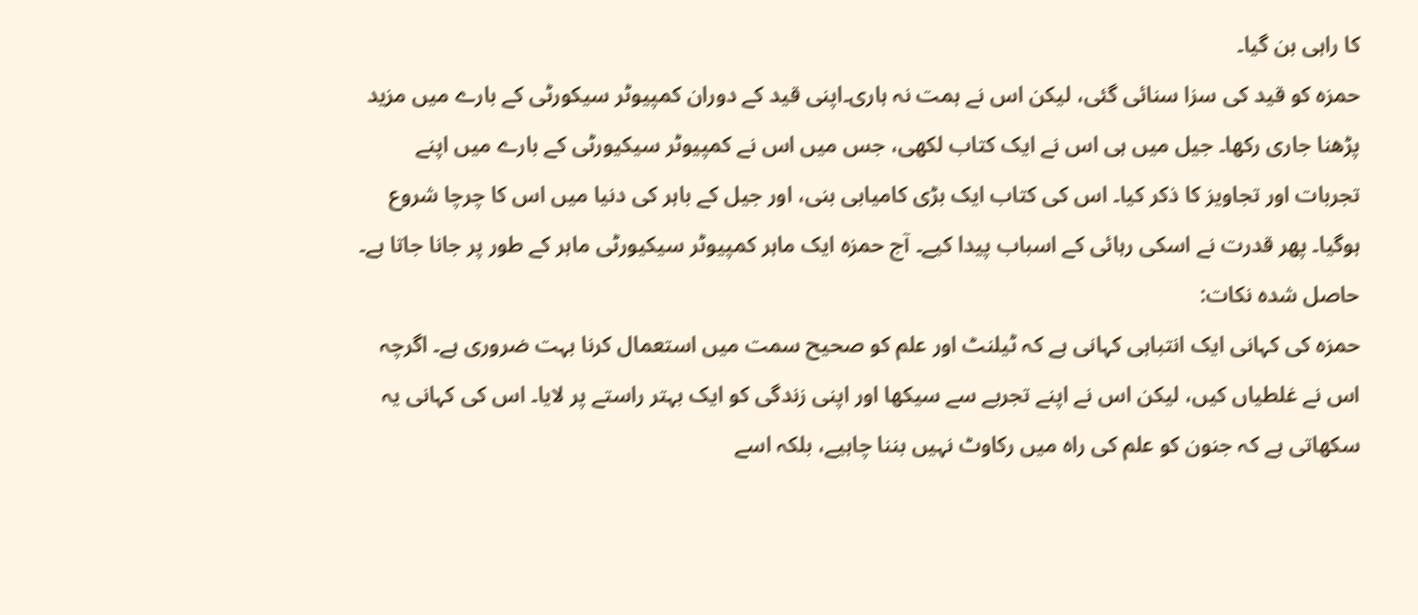کا راہی بن گیا۔
حمزہ کو قید کی سزا سنائی گئی، لیکن اس نے ہمت نہ ہاری۔اپنی قید کے دوران کمپیوٹر سیکورٹی کے بارے میں مزید پڑھنا جاری رکھا۔ جیل میں ہی اس نے ایک کتاب لکھی، جس میں اس نے کمپیوٹر سیکیورٹی کے بارے میں اپنے تجربات اور تجاویز کا ذکر کیا۔ اس کی کتاب ایک بڑی کامیابی بنی، اور جیل کے باہر کی دنیا میں اس کا چرچا شروع ہوگیا۔ پھر قدرت نے اسکی رہائی کے اسباب پیدا کیے۔ آج حمزہ ایک ماہر کمپیوٹر سیکیورٹی ماہر کے طور پر جانا جاتا ہے۔
حاصل شدہ نکات:
حمزہ کی کہانی ایک انتباہی کہانی ہے کہ ٹیلنٹ اور علم کو صحیح سمت میں استعمال کرنا بہت ضروری ہے۔ اگرچہ اس نے غلطیاں کیں، لیکن اس نے اپنے تجربے سے سیکھا اور اپنی زندگی کو ایک بہتر راستے پر لایا۔ اس کی کہانی یہ سکھاتی ہے کہ جنون کو علم کی راہ میں رکاوٹ نہیں بننا چاہیے، بلکہ اسے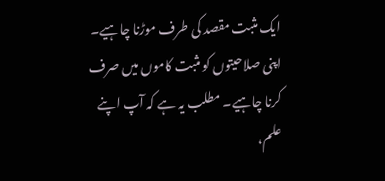ایک مثبت مقصد کی طرف موڑنا چاہیے۔
اپنی صلاحیتوں کو مثبت کاموں میں صرف کرنا چاہیے۔ مطلب یہ ہے کہ آپ اپنے علم،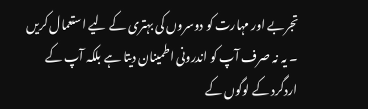تجربے اور مہارت کو دوسروں کی بہتری کے لیے استعمال کریں ۔ یہ نہ صرف آپ کو اندرونی اطمینان دیتا ہے بلکہ آپ کے اردگرد کے لوگوں کے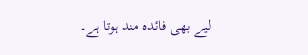لیے بھی فائدہ مند ہوتا ہے۔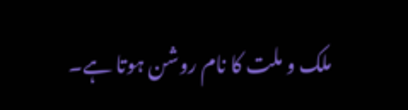ملک و ملت کا نام روشن ہوتا ہے۔